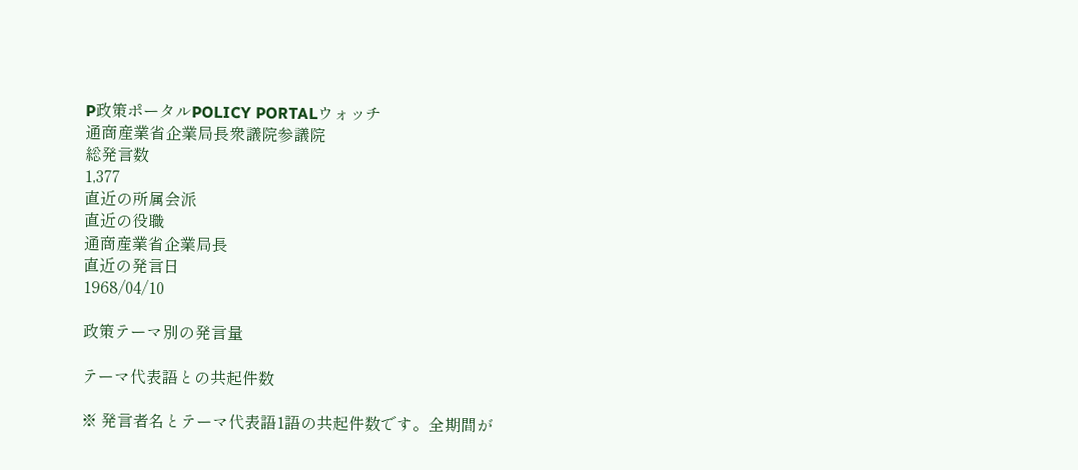P政策ポータルPOLICY PORTALウォッチ
通商産業省企業局長衆議院参議院
総発言数
1,377
直近の所属会派
直近の役職
通商産業省企業局長
直近の発言日
1968/04/10

政策テーマ別の発言量

テーマ代表語との共起件数

※ 発言者名とテーマ代表語1語の共起件数です。全期間が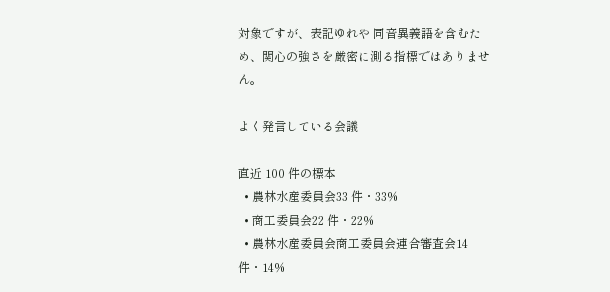対象ですが、表記ゆれや 同音異義語を含むため、関心の強さを厳密に測る指標ではありません。

よく発言している会議

直近 100 件の標本
  • 農林水産委員会33 件・33%
  • 商工委員会22 件・22%
  • 農林水産委員会商工委員会連合審査会14 件・14%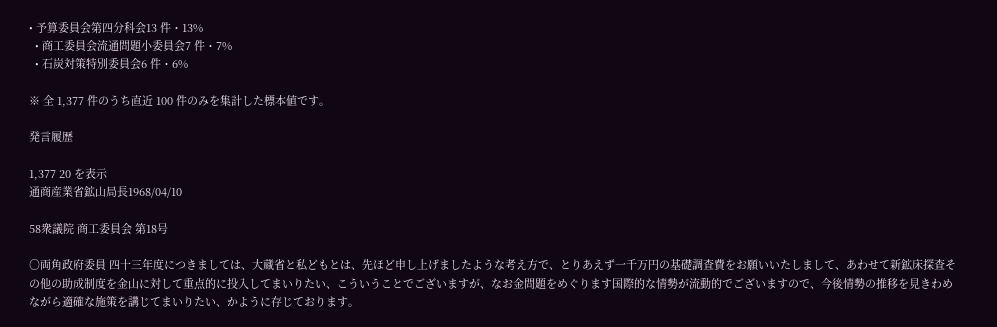• 予算委員会第四分科会13 件・13%
  • 商工委員会流通問題小委員会7 件・7%
  • 石炭対策特別委員会6 件・6%

※ 全 1,377 件のうち直近 100 件のみを集計した標本値です。

発言履歴

1,377 20 を表示
通商産業省鉱山局長1968/04/10

58衆議院 商工委員会 第18号

○両角政府委員 四十三年度につきましては、大蔵省と私どもとは、先ほど申し上げましたような考え方で、とりあえず一千万円の基礎調査費をお願いいたしまして、あわせて新鉱床探査その他の助成制度を金山に対して重点的に投入してまいりたい、こういうことでございますが、なお金問題をめぐります国際的な情勢が流動的でございますので、今後情勢の推移を見きわめながら適確な施策を講じてまいりたい、かように存じております。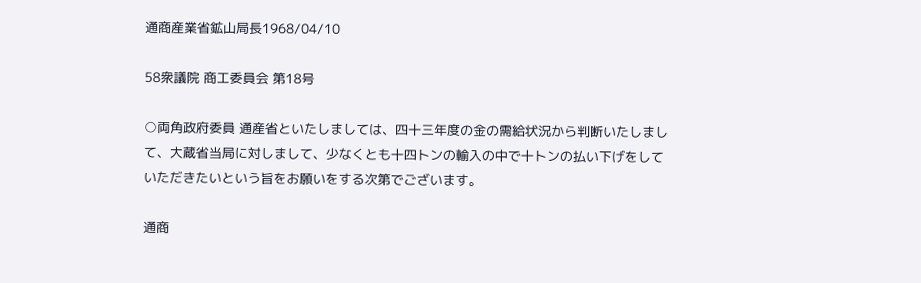通商産業省鉱山局長1968/04/10

58衆議院 商工委員会 第18号

○両角政府委員 通産省といたしましては、四十三年度の金の需給状況から判断いたしまして、大蔵省当局に対しまして、少なくとも十四トンの輸入の中で十トンの払い下げをしていただきたいという旨をお願いをする次第でございます。

通商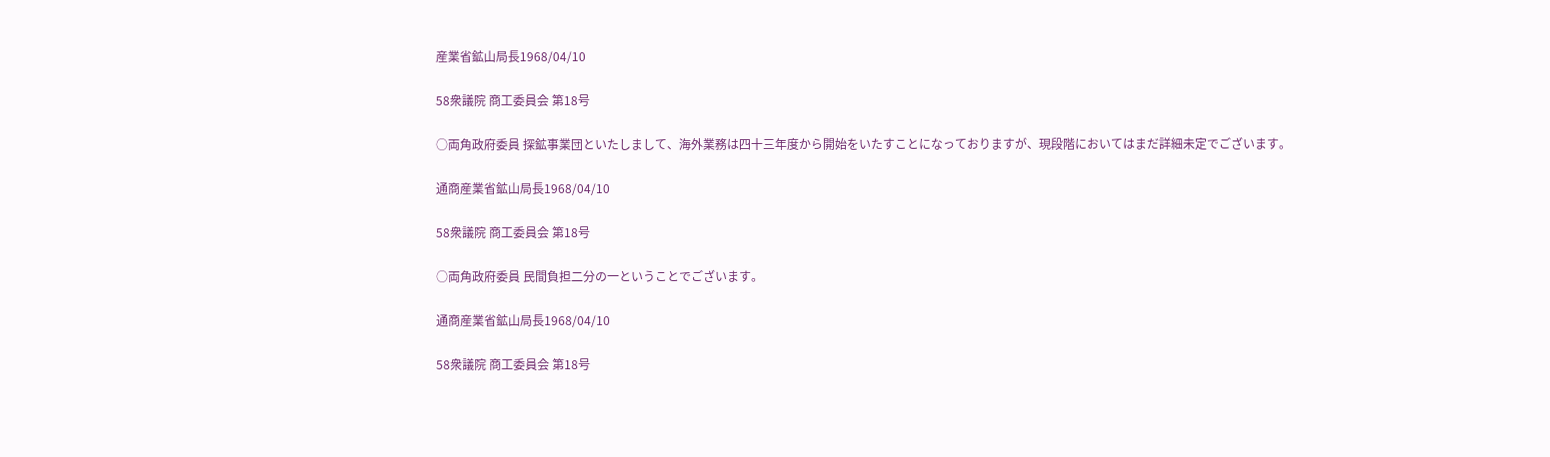産業省鉱山局長1968/04/10

58衆議院 商工委員会 第18号

○両角政府委員 探鉱事業団といたしまして、海外業務は四十三年度から開始をいたすことになっておりますが、現段階においてはまだ詳細未定でございます。

通商産業省鉱山局長1968/04/10

58衆議院 商工委員会 第18号

○両角政府委員 民間負担二分の一ということでございます。

通商産業省鉱山局長1968/04/10

58衆議院 商工委員会 第18号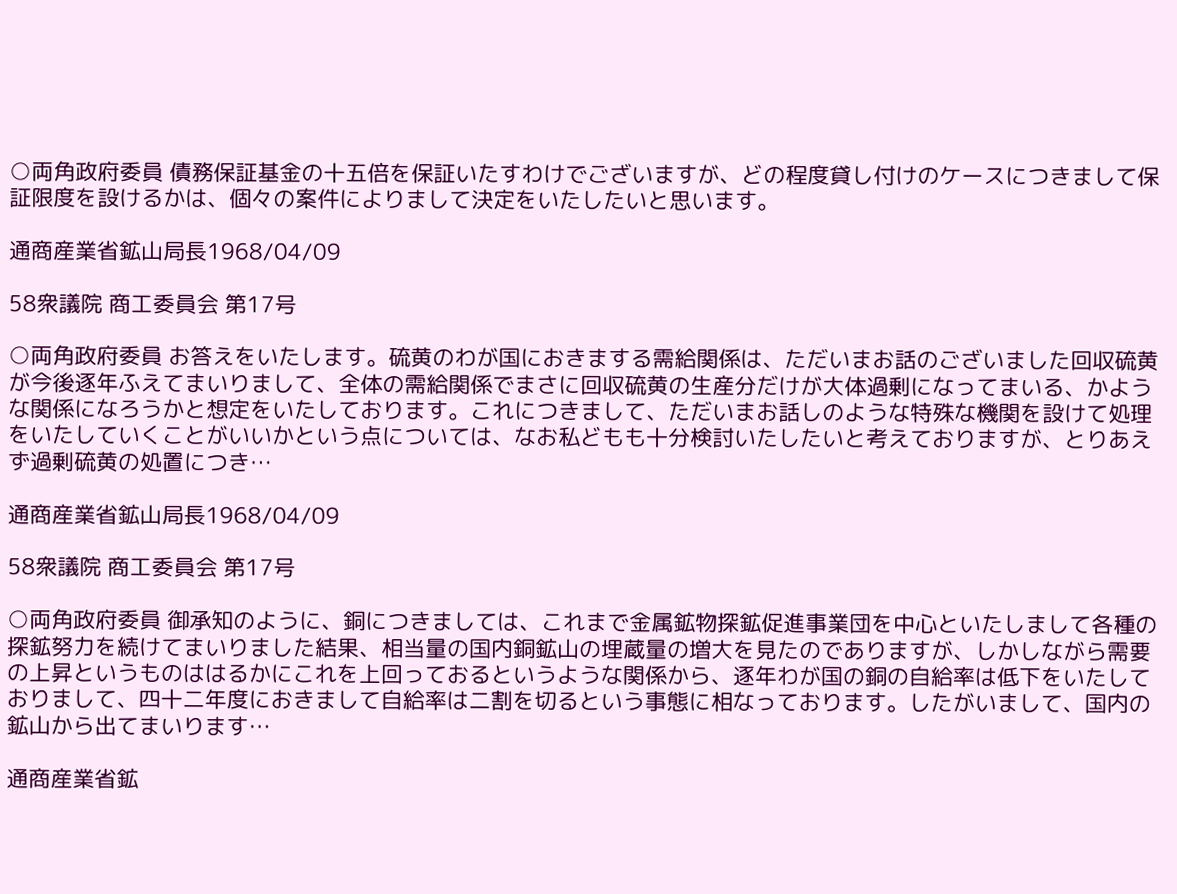○両角政府委員 債務保証基金の十五倍を保証いたすわけでございますが、どの程度貸し付けのケースにつきまして保証限度を設けるかは、個々の案件によりまして決定をいたしたいと思います。

通商産業省鉱山局長1968/04/09

58衆議院 商工委員会 第17号

○両角政府委員 お答えをいたします。硫黄のわが国におきまする需給関係は、ただいまお話のございました回収硫黄が今後逐年ふえてまいりまして、全体の需給関係でまさに回収硫黄の生産分だけが大体過剰になってまいる、かような関係になろうかと想定をいたしております。これにつきまして、ただいまお話しのような特殊な機関を設けて処理をいたしていくことがいいかという点については、なお私どもも十分検討いたしたいと考えておりますが、とりあえず過剰硫黄の処置につき…

通商産業省鉱山局長1968/04/09

58衆議院 商工委員会 第17号

○両角政府委員 御承知のように、銅につきましては、これまで金属鉱物探鉱促進事業団を中心といたしまして各種の探鉱努力を続けてまいりました結果、相当量の国内銅鉱山の埋蔵量の増大を見たのでありますが、しかしながら需要の上昇というものははるかにこれを上回っておるというような関係から、逐年わが国の銅の自給率は低下をいたしておりまして、四十二年度におきまして自給率は二割を切るという事態に相なっております。したがいまして、国内の鉱山から出てまいります…

通商産業省鉱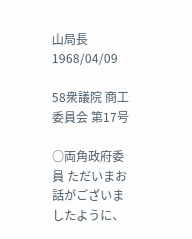山局長1968/04/09

58衆議院 商工委員会 第17号

○両角政府委員 ただいまお話がございましたように、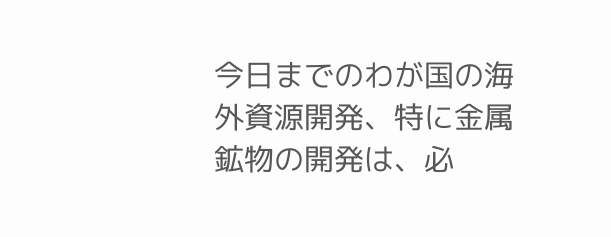今日までのわが国の海外資源開発、特に金属鉱物の開発は、必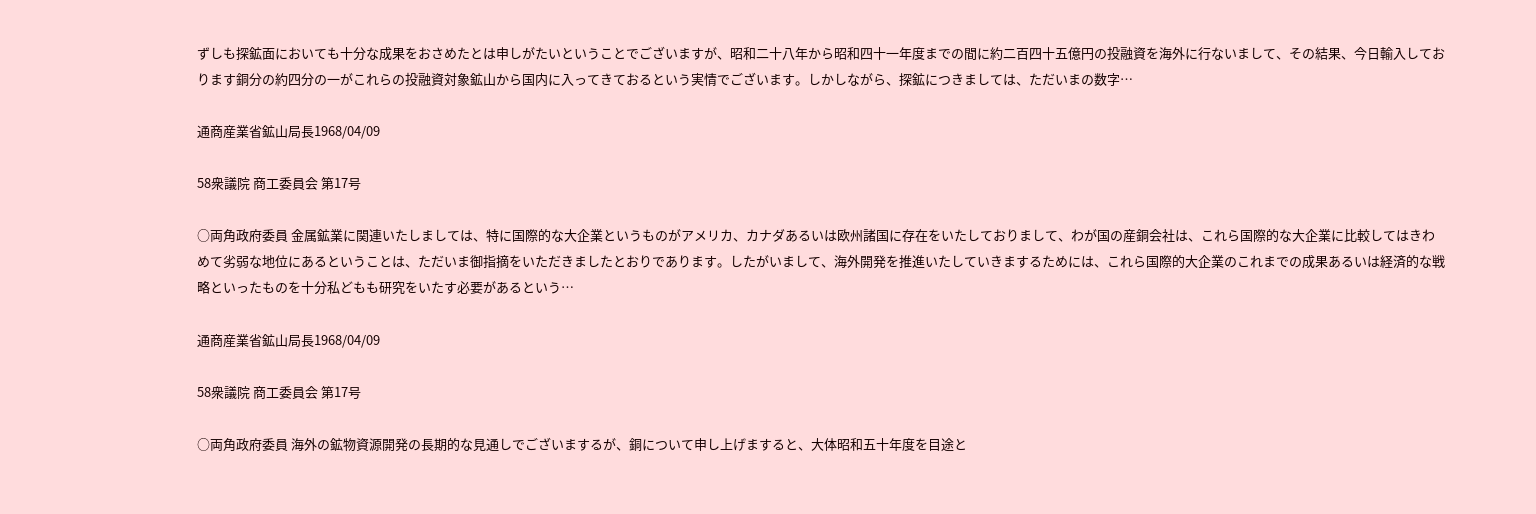ずしも探鉱面においても十分な成果をおさめたとは申しがたいということでございますが、昭和二十八年から昭和四十一年度までの間に約二百四十五億円の投融資を海外に行ないまして、その結果、今日輸入しております銅分の約四分の一がこれらの投融資対象鉱山から国内に入ってきておるという実情でございます。しかしながら、探鉱につきましては、ただいまの数字…

通商産業省鉱山局長1968/04/09

58衆議院 商工委員会 第17号

○両角政府委員 金属鉱業に関連いたしましては、特に国際的な大企業というものがアメリカ、カナダあるいは欧州諸国に存在をいたしておりまして、わが国の産銅会社は、これら国際的な大企業に比較してはきわめて劣弱な地位にあるということは、ただいま御指摘をいただきましたとおりであります。したがいまして、海外開発を推進いたしていきまするためには、これら国際的大企業のこれまでの成果あるいは経済的な戦略といったものを十分私どもも研究をいたす必要があるという…

通商産業省鉱山局長1968/04/09

58衆議院 商工委員会 第17号

○両角政府委員 海外の鉱物資源開発の長期的な見通しでございまするが、銅について申し上げますると、大体昭和五十年度を目途と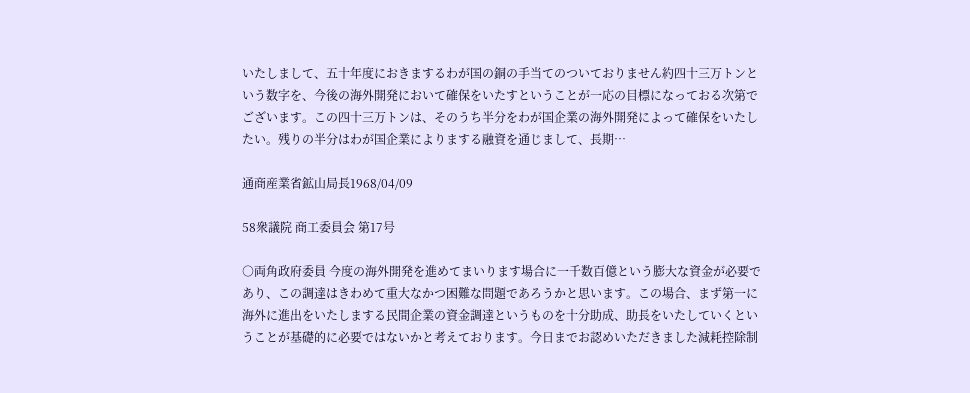いたしまして、五十年度におきまするわが国の銅の手当てのついておりません約四十三万トンという数字を、今後の海外開発において確保をいたすということが一応の目標になっておる次第でございます。この四十三万トンは、そのうち半分をわが国企業の海外開発によって確保をいたしたい。残りの半分はわが国企業によりまする融資を通じまして、長期…

通商産業省鉱山局長1968/04/09

58衆議院 商工委員会 第17号

○両角政府委員 今度の海外開発を進めてまいります場合に一千数百億という膨大な資金が必要であり、この調達はきわめて重大なかつ困難な問題であろうかと思います。この場合、まず第一に海外に進出をいたしまする民間企業の資金調達というものを十分助成、助長をいたしていくということが基礎的に必要ではないかと考えております。今日までお認めいただきました減耗控除制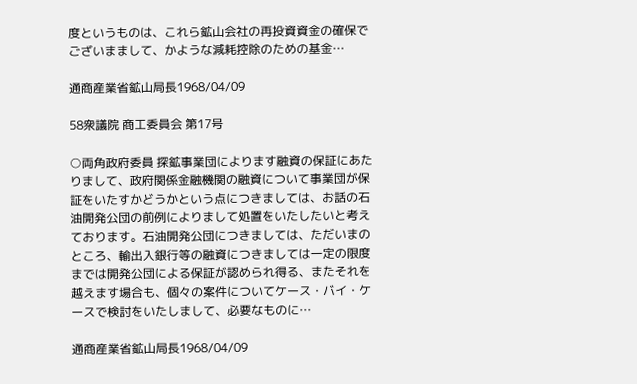度というものは、これら鉱山会社の再投資資金の確保でございままして、かような減耗控除のための基金…

通商産業省鉱山局長1968/04/09

58衆議院 商工委員会 第17号

○両角政府委員 探鉱事業団によります融資の保証にあたりまして、政府関係金融機関の融資について事業団が保証をいたすかどうかという点につきましては、お話の石油開発公団の前例によりまして処置をいたしたいと考えております。石油開発公団につきましては、ただいまのところ、輸出入銀行等の融資につきましては一定の限度までは開発公団による保証が認められ得る、またそれを越えます場合も、個々の案件についてケース・バイ・ケースで検討をいたしまして、必要なものに…

通商産業省鉱山局長1968/04/09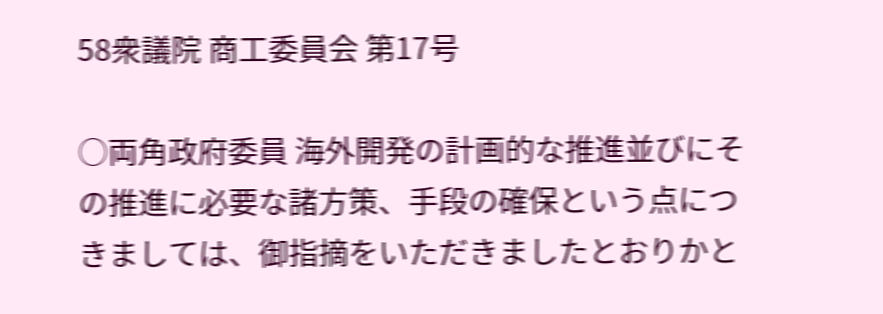58衆議院 商工委員会 第17号

○両角政府委員 海外開発の計画的な推進並びにその推進に必要な諸方策、手段の確保という点につきましては、御指摘をいただきましたとおりかと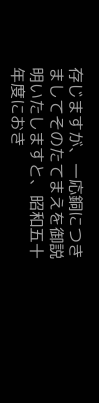存じますが、一応銅につきましてそのたてまえを御説明いたしますと、昭和五十年度におき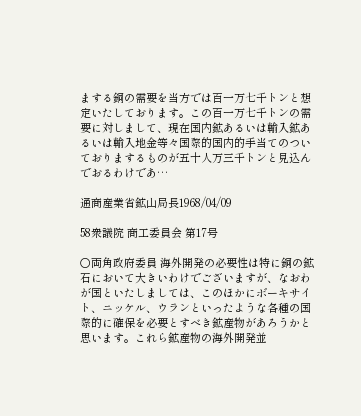まする銅の需要を当方では百一万七千トンと想定いたしております。この百一万七千トンの需要に対しまして、現在国内鉱あるいは輸入鉱あるいは輸入地金等々国際的国内的手当てのついておりまするものが五十人万三千トンと見込んでおるわけであ…

通商産業省鉱山局長1968/04/09

58衆議院 商工委員会 第17号

○両角政府委員 海外開発の必要性は特に銅の鉱石において大きいわけでございますが、なおわが国といたしましては、このほかにボーキサイト、ニッケル、ウランといったような各種の国際的に確保を必要とすべき鉱産物があろうかと思います。これら鉱産物の海外開発並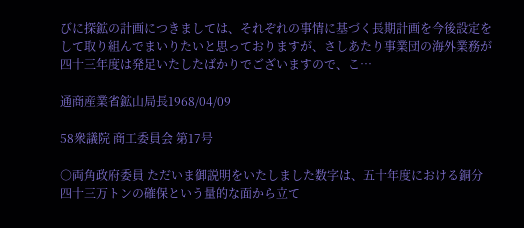びに探鉱の計画につきましては、それぞれの事情に基づく長期計画を今後設定をして取り組んでまいりたいと思っておりますが、さしあたり事業団の海外業務が四十三年度は発足いたしたばかりでございますので、こ…

通商産業省鉱山局長1968/04/09

58衆議院 商工委員会 第17号

○両角政府委員 ただいま御説明をいたしました数字は、五十年度における銅分四十三万トンの確保という量的な面から立て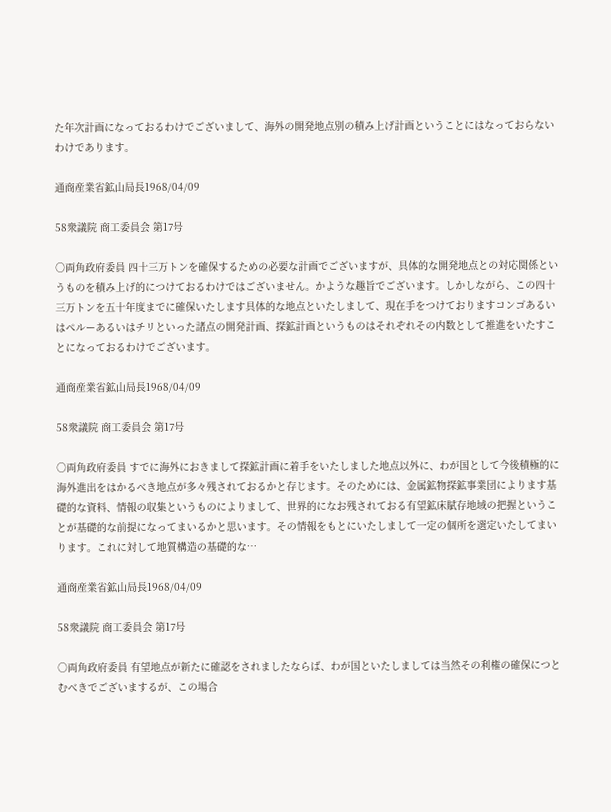た年次計画になっておるわけでございまして、海外の開発地点別の積み上げ計画ということにはなっておらないわけであります。

通商産業省鉱山局長1968/04/09

58衆議院 商工委員会 第17号

○両角政府委員 四十三万トンを確保するための必要な計画でございますが、具体的な開発地点との対応関係というものを積み上げ的につけておるわけではございません。かような趣旨でございます。しかしながら、この四十三万トンを五十年度までに確保いたします具体的な地点といたしまして、現在手をつけておりますコンゴあるいはペルーあるいはチリといった諸点の開発計画、探鉱計画というものはそれぞれその内数として推進をいたすことになっておるわけでございます。

通商産業省鉱山局長1968/04/09

58衆議院 商工委員会 第17号

○両角政府委員 すでに海外におきまして探鉱計画に着手をいたしました地点以外に、わが国として今後積極的に海外進出をはかるべき地点が多々残されておるかと存じます。そのためには、金属鉱物探鉱事業団によります基礎的な資料、情報の収集というものによりまして、世界的になお残されておる有望鉱床賦存地域の把握ということが基礎的な前提になってまいるかと思います。その情報をもとにいたしまして一定の個所を選定いたしてまいります。これに対して地質構造の基礎的な…

通商産業省鉱山局長1968/04/09

58衆議院 商工委員会 第17号

○両角政府委員 有望地点が新たに確認をされましたならば、わが国といたしましては当然その利権の確保につとむべきでございまするが、この場合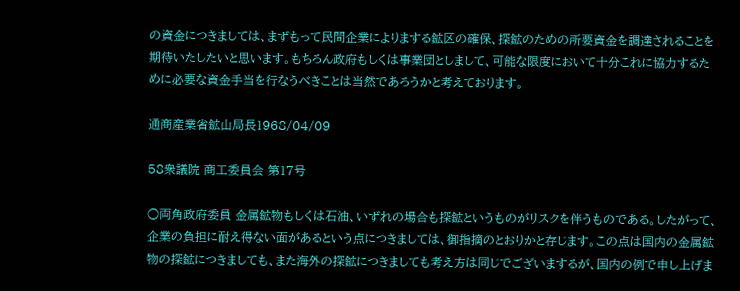の資金につきましては、まずもって民間企業によりまする鉱区の確保、探鉱のための所要資金を調達されることを期待いたしたいと思います。もちろん政府もしくは事業団としまして、可能な限度において十分これに協力するために必要な資金手当を行なうべきことは当然であろうかと考えております。

通商産業省鉱山局長1968/04/09

58衆議院 商工委員会 第17号

○両角政府委員 金属鉱物もしくは石油、いずれの場合も探鉱というものがリスクを伴うものである。したがって、企業の負担に耐え得ない面があるという点につきましては、御指摘のとおりかと存じます。この点は国内の金属鉱物の探鉱につきましても、また海外の探鉱につきましても考え方は同じでございまするが、国内の例で申し上げま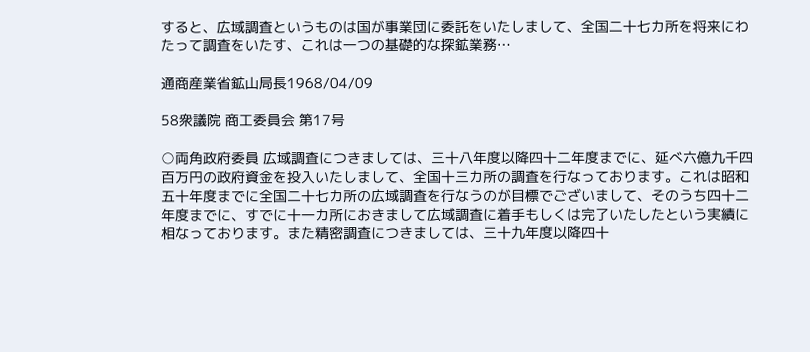すると、広域調査というものは国が事業団に委託をいたしまして、全国二十七カ所を将来にわたって調査をいたす、これは一つの基礎的な探鉱業務…

通商産業省鉱山局長1968/04/09

58衆議院 商工委員会 第17号

○両角政府委員 広域調査につきましては、三十八年度以降四十二年度までに、延べ六億九千四百万円の政府資金を投入いたしまして、全国十三カ所の調査を行なっております。これは昭和五十年度までに全国二十七カ所の広域調査を行なうのが目標でございまして、そのうち四十二年度までに、すでに十一カ所におきまして広域調査に着手もしくは完了いたしたという実績に相なっております。また精密調査につきましては、三十九年度以降四十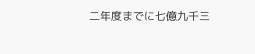二年度までに七億九千三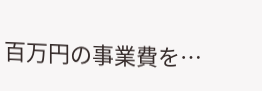百万円の事業費を…